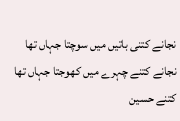نجانے کتنی باتیں میں سوچتا جہاں تھا
نجانے کتنے چہرے میں کھوجتا جہاں تھا
کتنے حسین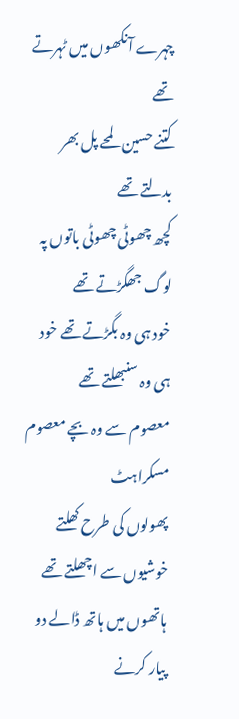چہرے آنکھوں میں ٹہرتے تھے
کتنے حسین لمحے پل بھر بدلتے تھے
کچھ چھوٹی چھوٹی باتوں پہ لوگ جھگڑتے تھے
خود ہی وہ بگڑتے تھے خود ہی وہ سنبھلتے تھے
معصوم سے وہ بچے معصوم مسکراہٹ
پھولوں کی طرح کھلتے خوشیوں سے اچھلتے تھے
ہاتھوں میں ہاتھ ڈالے دو پیار کرنے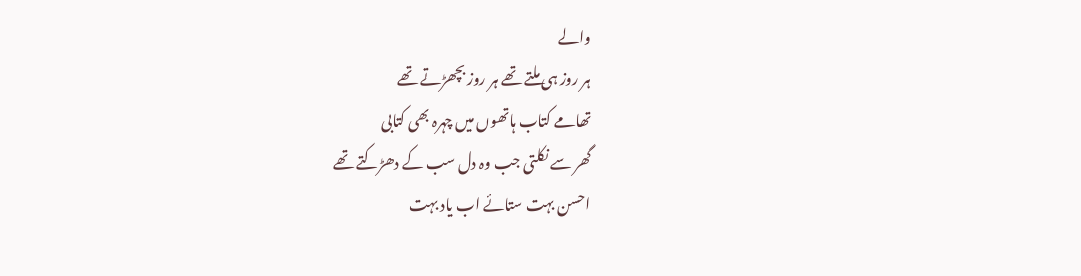والے
ہر روز ہی ملتے تھے ہر روز بچھڑتے تھے
تھامے کتاب ہاتھوں میں چہرہ بھی کتابی
گھر سے نکلتی جب وہ دل سب کے دھڑکتے تھے
احسن بہت ستائے اب یاد بہت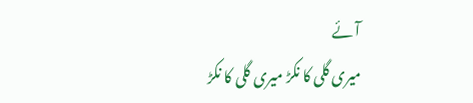آئے
میری گلی کا نکڑ میری گلی کا نکڑ